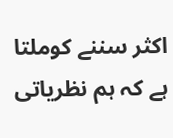اکثر سننے کوملتا ہے کہ ہم نظریاتی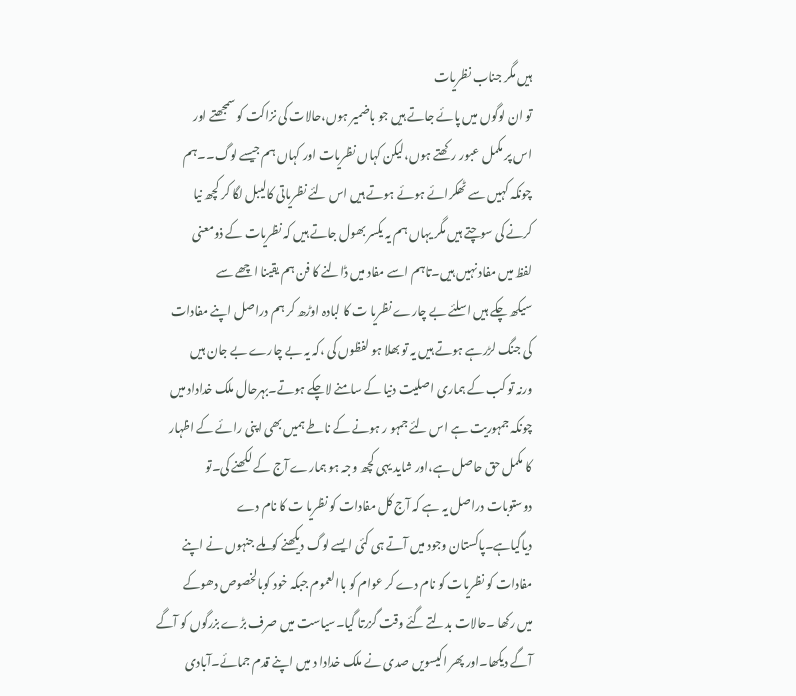ہیں مگر جناب نظریات
تو ان لوگوں میں پائے جاتے ہیں جو باضمیر ہوں،حالات کی نزاکت کو سمجھتے اور
اس پر مکمل عبور رکھتے ہوں،لیکن کہاں نظریات اور کہاں ہم جیسے لوگ۔۔ہم
چونکہ کہیں سے ٹھکرائے ہوئے ہوتے ہیں اس لئے نظریاتی کالیبل لگا کر کچھ نیا
کرنے کی سوچتے ہیں مگر یہاں ہم یہ یکسر بھول جاتے ہیں کہ نظریات کے ذومعنی
لفظ میں مفاد نہیں ہیں۔تاہم اسے مفاد میں ڈالنے کا فن ہم یقینا اچھے سے
سیکھ چکے ہیں اسلئے بے چارے نظریا ت کا لبادہ اوڑھ کر ہم دراصل اپنے مفادات
کی جنگ لڑرہے ہوتے ہیں یہ تو بھلا ہو لفظوں کی ،کہ یہ بے چارے بے جان ہیں
ورنہ تو کب کے ہماری اصلیت دنیا کے سامنے لاچکے ہوتے۔بہرحال ملک خداداد میں
چونکہ جمہوریت ہے اس لئے جمہو ر ہونے کے ناطے ہمیں بھی اپنی رائے کے اظہار
کا مکمل حق حاصل ہے،اور شاید یہی کچھ وجہ ہو ہمارے آج کے لکھنے کی۔تو
دوستوبات دراصل یہ ہے کہ آج کل مفادات کو نظریا ت کا نام دے
دیاگیاہے۔پاکستان وجود میں آتے ہی کئی ایسے لوگ دیکھنے کوملے جنہوں نے اپنے
مفادات کو نظریات کو نام دے کر عوام کو باالعموم جبکہ خود کوبالخصوص دھوکے
میں رکھا ۔حالات بدلتے گئے وقت گزرتا گیا۔سیاست میں صرف بڑے بزرگوں کو آگے
آگے دیکھا۔اور پھر اکیسویں صدی نے ملک خدادا د میں اپنے قدم جمائے۔آبادی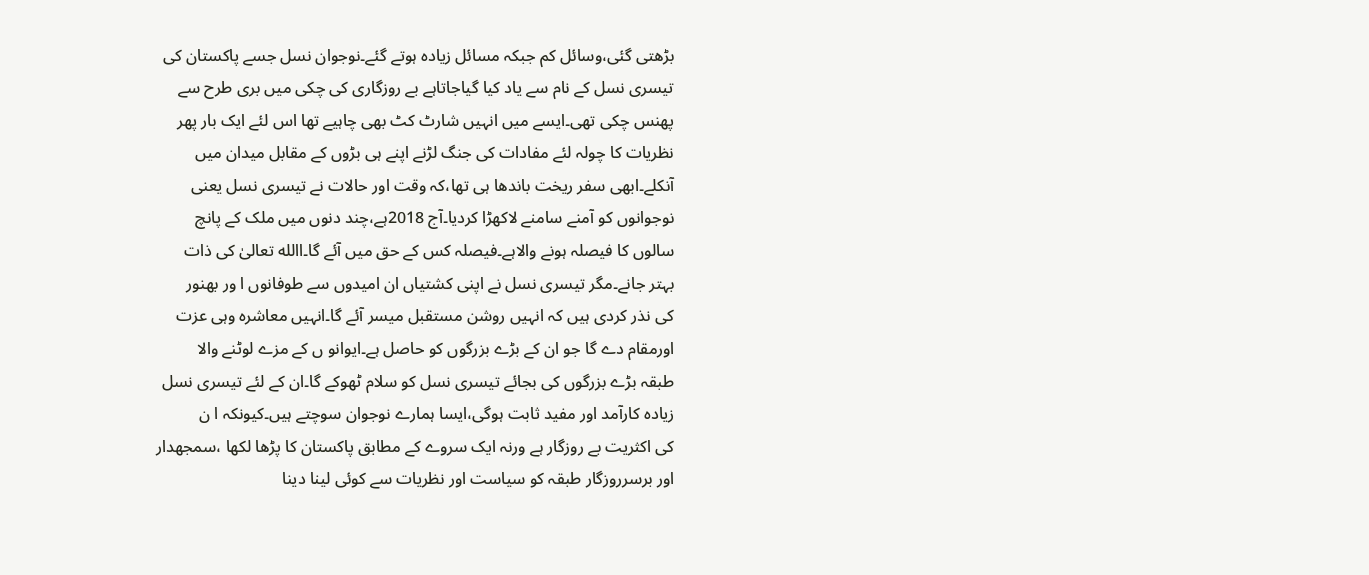بڑھتی گئی،وسائل کم جبکہ مسائل زیادہ ہوتے گئے۔نوجوان نسل جسے پاکستان کی
تیسری نسل کے نام سے یاد کیا گیاجاتاہے بے روزگاری کی چکی میں بری طرح سے
پھنس چکی تھی۔ایسے میں انہیں شارٹ کٹ بھی چاہیے تھا اس لئے ایک بار پھر
نظریات کا چولہ لئے مفادات کی جنگ لڑنے اپنے ہی بڑوں کے مقابل میدان میں
آنکلے۔ابھی سفر ریخت باندھا ہی تھا،کہ وقت اور حالات نے تیسری نسل یعنی
نوجوانوں کو آمنے سامنے لاکھڑا کردیا۔آج 2018ہے،چند دنوں میں ملک کے پانچ
سالوں کا فیصلہ ہونے والاہے۔فیصلہ کس کے حق میں آئے گا۔االله تعالیٰ کی ذات
بہتر جانے۔مگر تیسری نسل نے اپنی کشتیاں ان امیدوں سے طوفانوں ا ور بھنور
کی نذر کردی ہیں کہ انہیں روشن مستقبل میسر آئے گا۔انہیں معاشرہ وہی عزت
اورمقام دے گا جو ان کے بڑے بزرگوں کو حاصل ہے۔ایوانو ں کے مزے لوٹنے والا
طبقہ بڑے بزرگوں کی بجائے تیسری نسل کو سلام ٹھوکے گا۔ان کے لئے تیسری نسل
زیادہ کارآمد اور مفید ثابت ہوگی،ایسا ہمارے نوجوان سوچتے ہیں۔کیونکہ ا ن
کی اکثریت بے روزگار ہے ورنہ ایک سروے کے مطابق پاکستان کا پڑھا لکھا ،سمجھدار
اور برسرروزگار طبقہ کو سیاست اور نظریات سے کوئی لینا دینا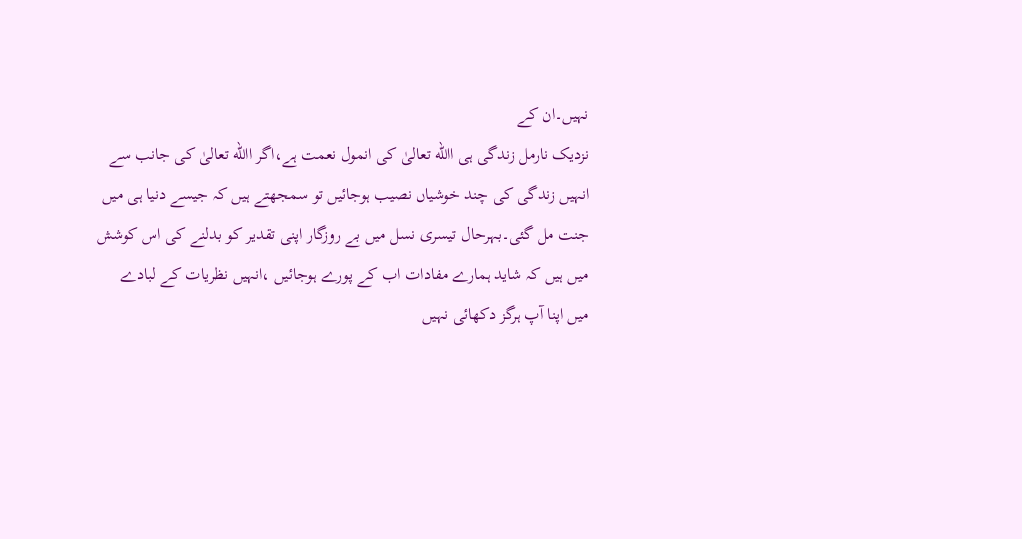نہیں۔ان کے
نزدیک نارمل زندگی ہی االله تعالیٰ کی انمول نعمت ہے،اگر االله تعالیٰ کی جانب سے
انہیں زندگی کی چند خوشیاں نصیب ہوجائیں تو سمجھتے ہیں کہ جیسے دنیا ہی میں
جنت مل گئی۔بہرحال تیسری نسل میں بے روزگار اپنی تقدیر کو بدلنے کی اس کوشش
میں ہیں کہ شاید ہمارے مفادات اب کے پورے ہوجائیں ،انہیں نظریات کے لبادے
میں اپنا آپ ہرگز دکھائی نہیں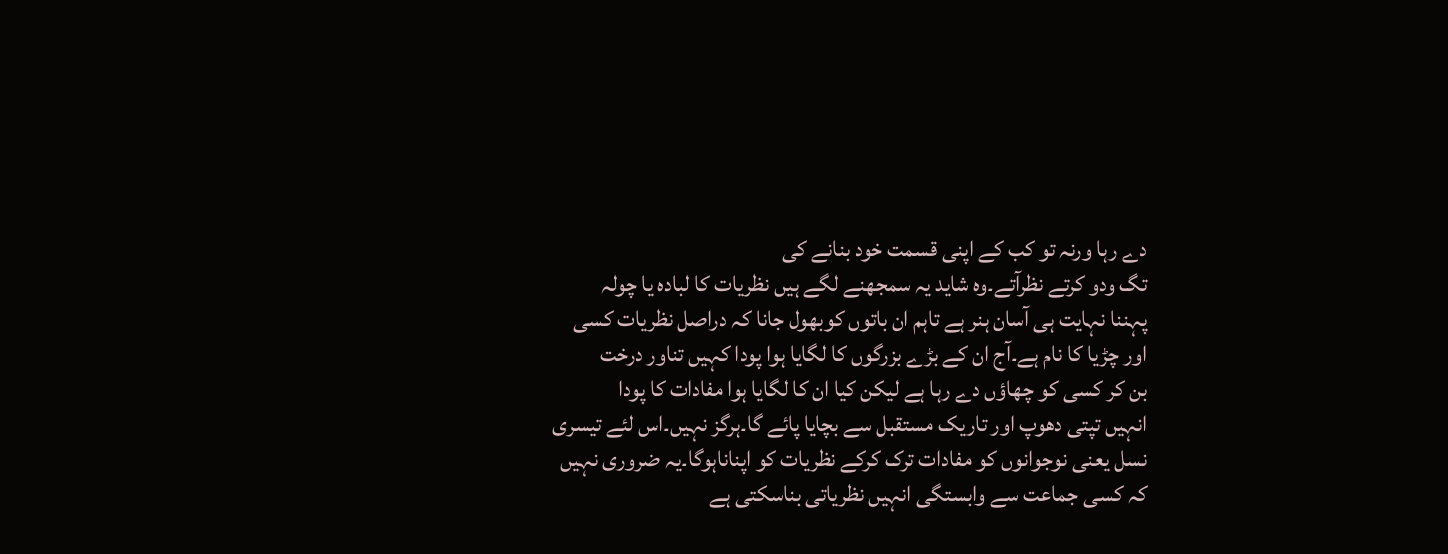دے رہا ورنہ تو کب کے اپنی قسمت خود بنانے کی
تگ ودو کرتے نظرآتے۔وہ شاید یہ سمجھنے لگے ہیں نظریات کا لبادہ یا چولہ
پہننا نہایت ہی آسان ہنر ہے تاہم ان باتوں کوبھول جانا کہ دراصل نظریات کسی
اور چڑیا کا نام ہے۔آج ان کے بڑے بزرگوں کا لگایا ہوا پودا کہیں تناور درخت
بن کر کسی کو چھاؤں دے رہا ہے لیکن کیا ان کا لگایا ہوا مفادات کا پودا
انہیں تپتی دھوپ اور تاریک مستقبل سے بچایا پائے گا۔ہرگز نہیں۔اس لئے تیسری
نسل یعنی نوجوانوں کو مفادات ترک کرکے نظریات کو اپناناہوگا۔یہ ضروری نہیں
کہ کسی جماعت سے وابستگی انہیں نظریاتی بناسکتی ہے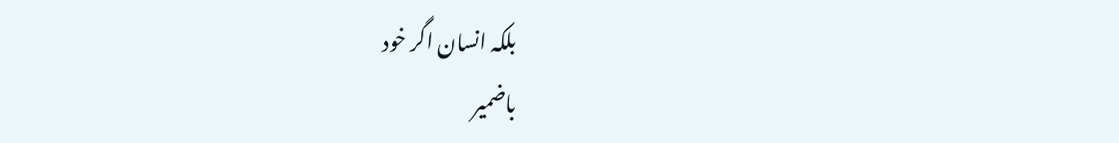بلکہ انسان اگر خود
باضمیر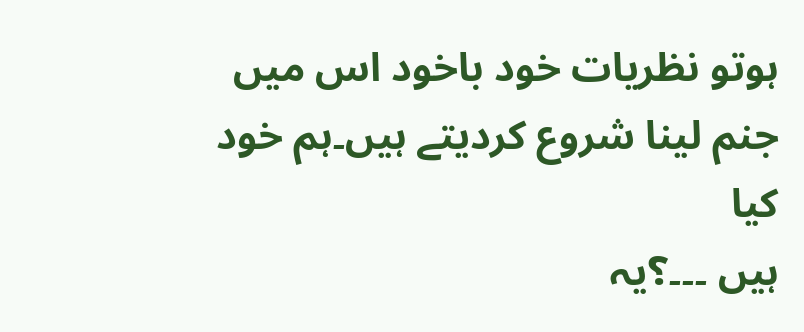ہوتو نظریات خود باخود اس میں جنم لینا شروع کردیتے ہیں۔ہم خود کیا
ہیں ۔۔۔؟یہ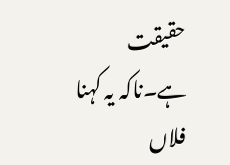حقیقت ہے۔ناکہ یہ کہنا فلاں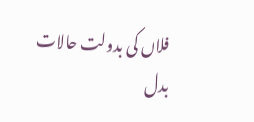فلاں کی بدولت حالات بدل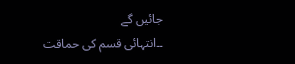جائیں گے
۔۔انتہائی قسم کی حماقت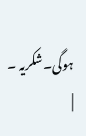ہوگی۔شکریہ ۔ |